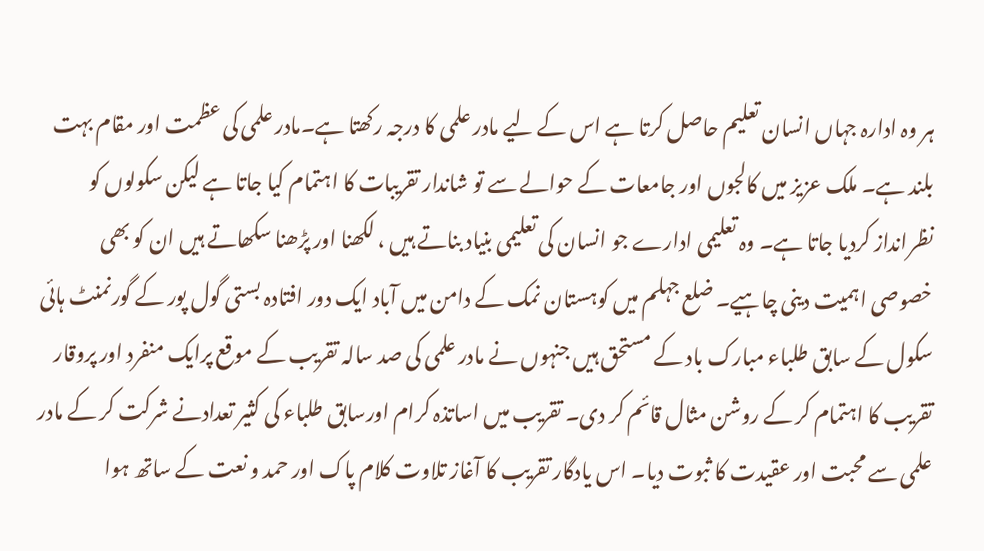ہر وہ ادارہ جہاں انسان تعلیم حاصل کرتا ہے اس کے لیے مادر علمی کا درجہ رکھتا ہے۔مادر علمی کی عظمت اور مقام بہت بلند ہے۔ ملک عزیز میں کالجوں اور جامعات کے حوالے سے تو شاندار تقریبات کا اہتمام کیا جاتا ہے لیکن سکولوں کو نظرانداز کردیا جاتا ہے۔ وہ تعلیمی ادارے جو انسان کی تعلیمی بنیاد بناتے ہیں ، لکھنا اور پڑھنا سکھاتے ہیں ان کو بھی خصوصی اہمیت دینی چاہیے۔ ضلع جہلم میں کوہستان نمک کے دامن میں آباد ایک دور افتادہ بستی گول پور کے گورنمنٹ ہائی سکول کے سابق طلباء مبارک باد کے مستحق ہیں جنہوں نے مادر علمی کی صد سالہ تقریب کے موقع پرایک منفرد اور پروقار تقریب کا اہتمام کر کے روشن مثال قائم کر دی۔ تقریب میں اساتذہ کرام اورسابق طلباء کی کثیر تعدادنے شرکت کر کے مادر علمی سے محبت اور عقیدت کا ثبوت دیا۔ اس یادگار تقریب کا آغاز تلاوت کلام پاک اور حمد و نعت کے ساتھ ہوا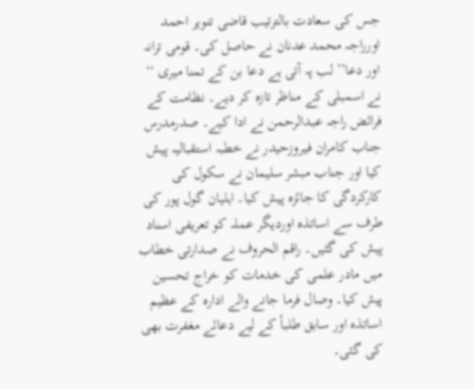جس کی سعادت بالترتیب قاضی تنویر احمد اورراجہ محمد عدنان نے حاصل کی۔ قومی ترانہ اور دعا’’ لب پہ آتی ہے دعا بن کے تمنا میری ‘‘ نے اسمبلی کے مناظر تازہ کر دیے۔ نظامت کے فرائض راجہ عبدالرحمن نے ادا کیے۔ صدرمدرس جناب کامران فیروزحیدر نے خطبہ استقبالیہ پیش کیا اور جناب مبشر سلیمان نے سکول کی کارکردگی کا جائزہ پیش کیا۔ اہلیان گول پور کی طرف سے اساتذہ اوردیگر عملہ کو تعریفی اسناد پیش کی گئیں۔ راقم الحروف نے صدارتی خطاب میں مادر علمی کی خدمات کو خراج تحسین پیش کیا۔ وصال فرما جانے والے ادارہ کے عظیم اساتذہ اور سابق طلبأ کے لیے دعائے مغفرت بھی کی گئی۔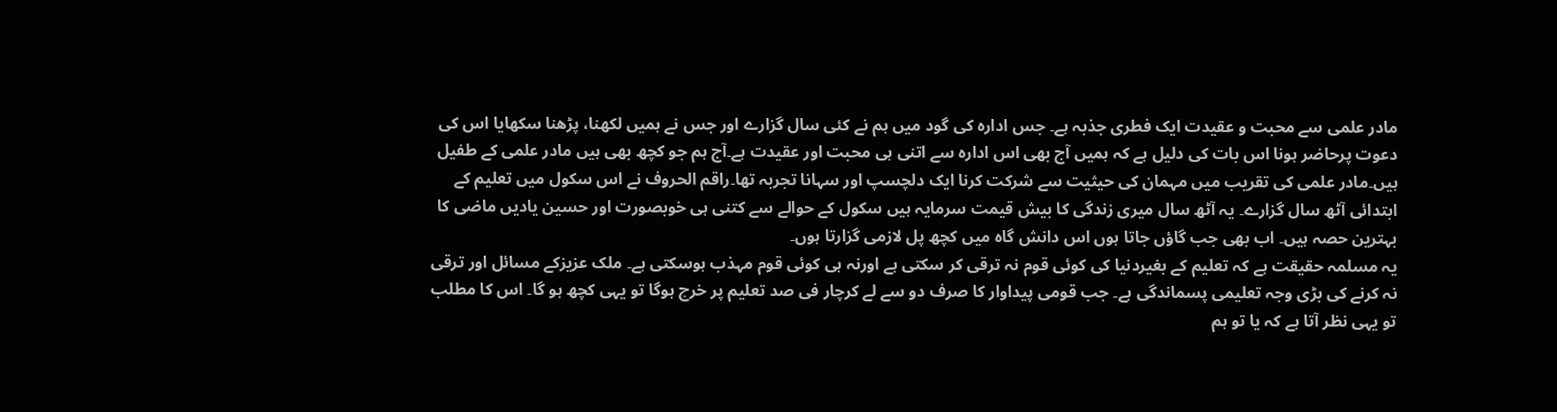مادر علمی سے محبت و عقیدت ایک فطری جذبہ ہے۔ جس ادارہ کی گود میں ہم نے کئی سال گزارے اور جس نے ہمیں لکھنا، پڑھنا سکھایا اس کی دعوت پرحاضر ہونا اس بات کی دلیل ہے کہ ہمیں آج بھی اس ادارہ سے اتنی ہی محبت اور عقیدت ہے۔آج ہم جو کچھ بھی ہیں مادر علمی کے طفیل ہیں۔مادر علمی کی تقریب میں مہمان کی حیثیت سے شرکت کرنا ایک دلچسپ اور سہانا تجربہ تھا۔راقم الحروف نے اس سکول میں تعلیم کے ابتدائی آٹھ سال گزارے۔ یہ آٹھ سال میری زندگی کا بیش قیمت سرمایہ ہیں سکول کے حوالے سے کتنی ہی خوبصورت اور حسین یادیں ماضی کا بہترین حصہ ہیں۔ اب بھی جب گاؤں جاتا ہوں اس دانش گاہ میں کچھ پل لازمی گزارتا ہوں۔
یہ مسلمہ حقیقت ہے کہ تعلیم کے بغیردنیا کی کوئی قوم نہ ترقی کر سکتی ہے اورنہ ہی کوئی قوم مہذب ہوسکتی ہے۔ ملک عزیزکے مسائل اور ترقی نہ کرنے کی بڑی وجہ تعلیمی پسماندگی ہے۔ جب قومی پیداوار کا صرف دو سے لے کرچار فی صد تعلیم پر خرچ ہوگا تو یہی کچھ ہو گا۔ اس کا مطلب تو یہی نظر آتا ہے کہ یا تو ہم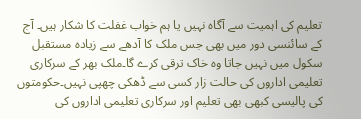تعلیم کی اہمیت سے آگاہ نہیں یا ہم خواب غفلت کا شکار ہیں۔ آج کے سائنسی دور میں بھی جس ملک کا آدھے سے زیادہ مستقبل سکول میں نہیں جاتا وہ خاک ترقی کرے گا۔ملک بھر کے سرکاری تعلیمی اداروں کی حالت زار کسی سے ڈھکی چھپی نہیں۔حکومتوں کی پالیسی کبھی بھی تعلیم اور سرکاری تعلیمی اداروں کی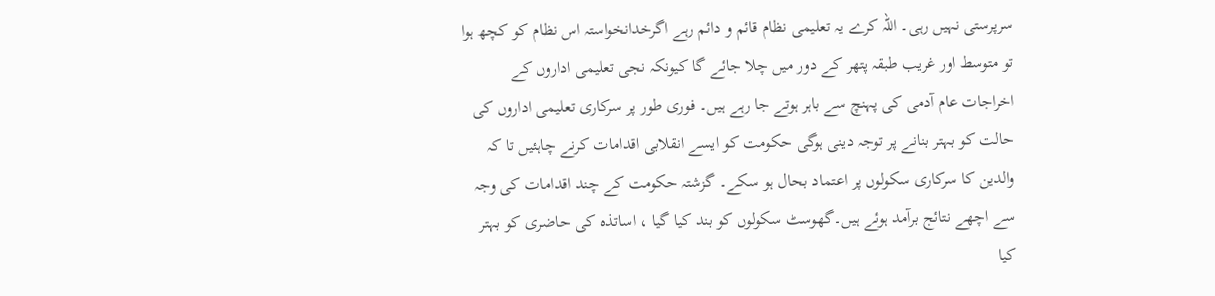سرپرستی نہیں رہی۔ اللہ کرے یہ تعلیمی نظام قائم و دائم رہے اگرخدانخواستہ اس نظام کو کچھ ہوا تو متوسط اور غریب طبقہ پتھر کے دور میں چلا جائے گا کیونکہ نجی تعلیمی اداروں کے
اخراجات عام آدمی کی پہنچ سے باہر ہوتے جا رہے ہیں۔ فوری طور پر سرکاری تعلیمی اداروں کی حالت کو بہتر بنانے پر توجہ دینی ہوگی حکومت کو ایسے انقلابی اقدامات کرنے چاہئیں تا کہ والدین کا سرکاری سکولوں پر اعتماد بحال ہو سکے۔ گزشتہ حکومت کے چند اقدامات کی وجہ سے اچھے نتائج برآمد ہوئے ہیں۔گھوسٹ سکولوں کو بند کیا گیا ، اساتذہ کی حاضری کو بہتر کیا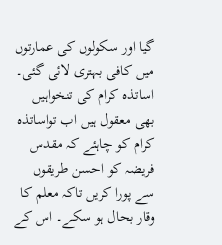گیا اور سکولوں کی عمارتوں میں کافی بہتری لائی گئی۔ اساتذہ کرام کی تنخواہیں بھی معقول ہیں اب تواساتذہ کرام کو چاہئے کہ مقدس فریضہ کو احسن طریقوں سے پورا کریں تاکہ معلم کا وقار بحال ہو سکے۔ اس کے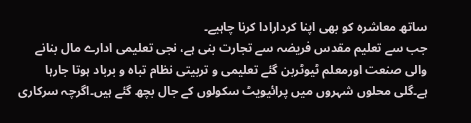ساتھ معاشرہ کو بھی اپنا کردارادا کرنا چاہیے۔
جب سے تعلیم مقدس فریضہ سے تجارت بنی ہے، نجی تعلیمی ادارے مال بنانے والی صنعت اورمعلم ٹیوٹربن گئے تعلیمی و تربیتی نظام تباہ و برباد ہوتا جارہا ہے۔گلی محلوں شہروں میں پرائیویٹ سکولوں کے جال بچھ گئے ہیں۔اگرچہ سرکاری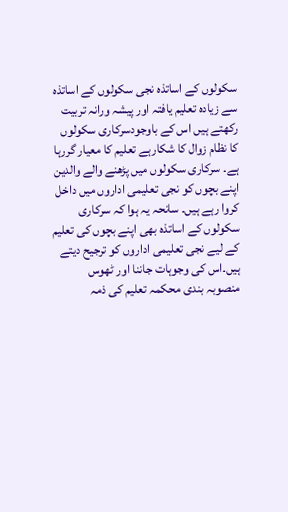سکولوں کے اساتذہ نجی سکولوں کے اساتذہ سے زیادہ تعلیم یافتہ اور پیشہ ورانہ تربیت رکھتے ہیں اس کے باوجودسرکاری سکولوں کا نظام زوال کا شکارہے تعلیم کا معیار گررہا ہے۔ سرکاری سکولوں میں پڑھنے والے والدین اپنے بچوں کو نجی تعلیمی اداروں میں داخل کروا رہے ہیں۔ سانحہ یہ ہوا کہ سرکاری سکولوں کے اساتذہ بھی اپنے بچوں کی تعلیم کے لیے نجی تعلیمی اداروں کو ترجیح دیتے ہیں۔اس کی وجوہات جاننا اور ٹھوس منصوبہ بندی محکمہ تعلیم کی ذمہ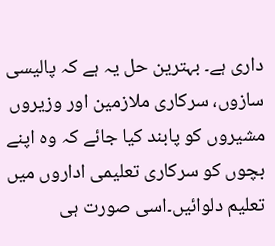داری ہے۔ بہترین حل یہ ہے کہ پالیسی سازوں، سرکاری ملازمین اور وزیروں مشیروں کو پابند کیا جائے کہ وہ اپنے بچوں کو سرکاری تعلیمی اداروں میں تعلیم دلوائیں۔اسی صورت ہی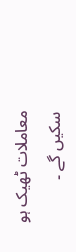معاملات ٹھیک ہو سکیں گے ۔